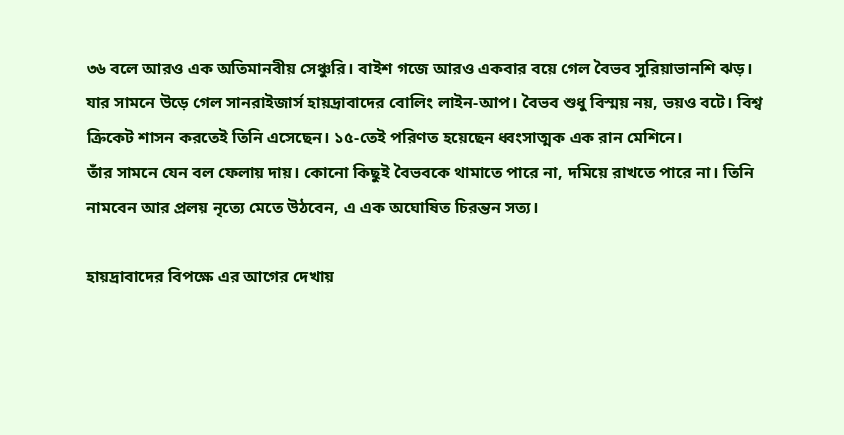৩৬ বলে আরও এক অতিমানবীয় সেঞ্চুরি। বাইশ গজে আরও একবার বয়ে গেল বৈভব সুরিয়াভানশি ঝড়। যার সামনে উড়ে গেল সানরাইজার্স হায়দ্রাবাদের বোলিং লাইন-আপ। বৈভব শুধু বিস্ময় নয়, ভয়ও বটে। বিশ্ব ক্রিকেট শাসন করতেই তিনি এসেছেন। ১৫-তেই পরিণত হয়েছেন ধ্বংসাত্মক এক রান মেশিনে।
তাঁর সামনে যেন বল ফেলায় দায়। কোনো কিছুই বৈভবকে থামাতে পারে না, দমিয়ে রাখতে পারে না। তিনি নামবেন আর প্রলয় নৃত্যে মেতে উঠবেন, এ এক অঘোষিত চিরন্তন সত্য।

হায়দ্রাবাদের বিপক্ষে এর আগের দেখায়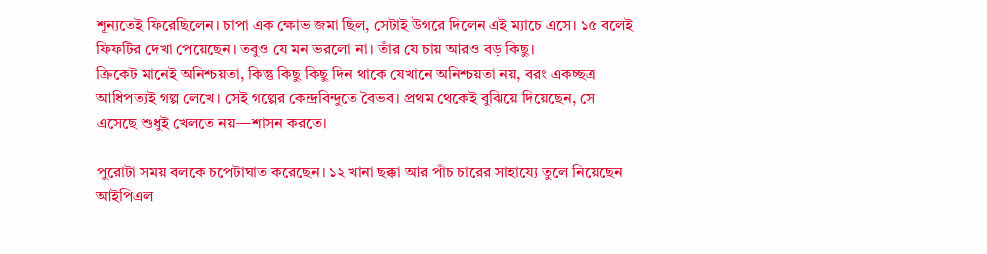শূন্যতেই ফিরেছিলেন। চাপা এক ক্ষোভ জমা ছিল, সেটাই উগরে দিলেন এই ম্যাচে এসে। ১৫ বলেই ফিফটির দেখা পেয়েছেন। তবুও যে মন ভরলো না। তাঁর যে চায় আরও বড় কিছু।
ক্রিকেট মানেই অনিশ্চয়তা, কিন্তু কিছু কিছু দিন থাকে যেখানে অনিশ্চয়তা নয়, বরং একচ্ছত্র আধিপত্যই গল্প লেখে। সেই গল্পের কেন্দ্রবিন্দুতে বৈভব। প্রথম থেকেই বুঝিয়ে দিয়েছেন, সে এসেছে শুধুই খেলতে নয়—শাসন করতে।

পুরোটা সময় বলকে চপেটাঘাত করেছেন। ১২ খানা ছক্কা আর পাঁচ চারের সাহায্যে তুলে নিয়েছেন আইপিএল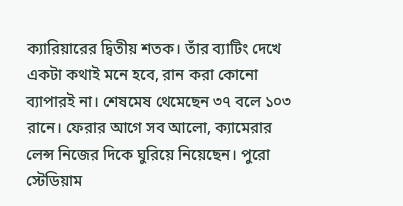ক্যারিয়ারের দ্বিতীয় শতক। তাঁর ব্যাটিং দেখে একটা কথাই মনে হবে, রান করা কোনো ব্যাপারই না। শেষমেষ থেমেছেন ৩৭ বলে ১০৩ রানে। ফেরার আগে সব আলো, ক্যামেরার লেন্স নিজের দিকে ঘুরিয়ে নিয়েছেন। পুরো স্টেডিয়াম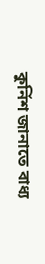কুর্নিশ জানাতে বাধ্য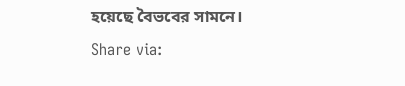হয়েছে বৈভবের সামনে।
Share via: